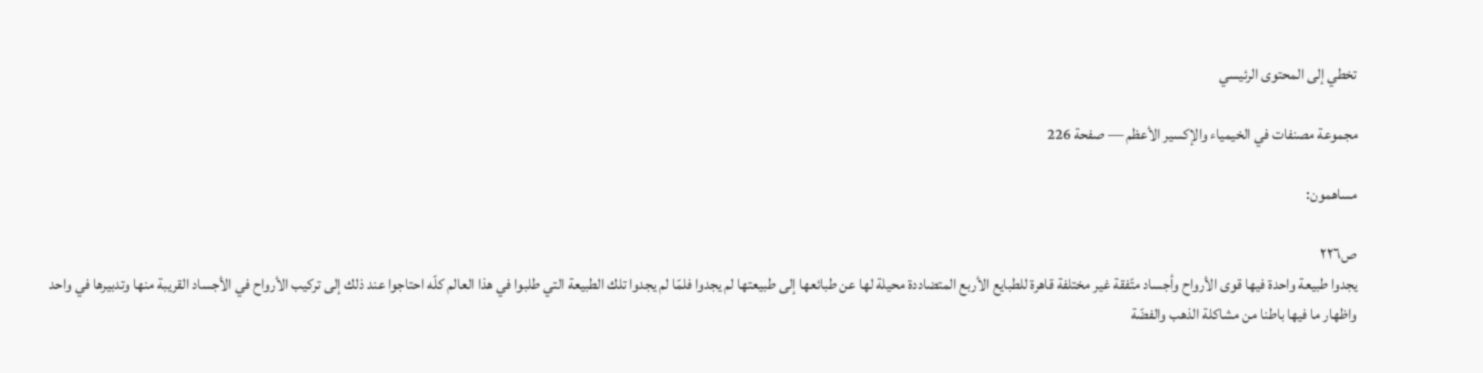تخطي إلى المحتوى الرئيسي

مجموعة مصنفات في الخيمياء والإكسير الأعظم — صفحة 226

مساهمون:

ص٢٢٦
يجدوا طبيعة واحدة فيها قوى الأرواح وأجساد متّفقة غير مختلفة قاهرة للطبايع الأربع المتضاددة محيلة لها عن طبائعها إلى طبيعتها لم يجدوا فلمّا لم يجدوا تلك الطبيعة التي طلبوا في هذا العالم كلّه احتاجوا عند ذلك إلى تركيب الأرواح في الأجساد القريبة منها وتدبيرها في واحد واظهار ما فيها باطنا من مشاكلة الذهب والفضّة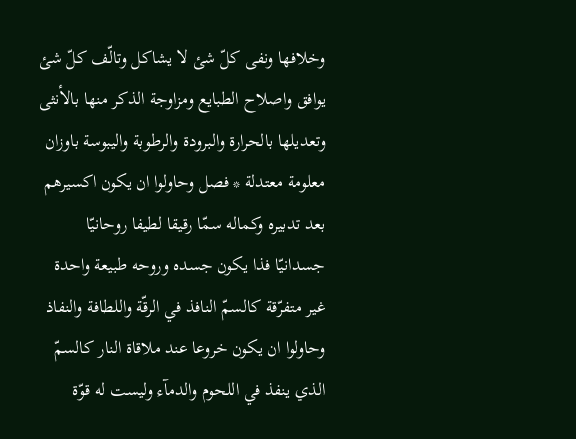وخلافها ونفى كلّ شئ لا يشاكل وتالّف كلّ شئ يوافق واصلاح الطبايع ومزاوجة الذكر منها بالأنثى وتعديلها بالحرارة والبرودة والرطوبة واليبوسة باوزان معلومة معتدلة * فصل وحاولوا ان يكون اكسيرهم بعد تدبيره وكماله سمّا رقيقا لطيفا روحانيّا جسدانيّا فذا يكون جسده وروحه طبيعة واحدة غير متفرّقة كالسمّ النافذ في الرقّة واللطافة والنفاذ وحاولوا ان يكون خروعا عند ملاقاة النار كالسمّ الذي ينفذ في اللحوم والدمآء وليست له قوّة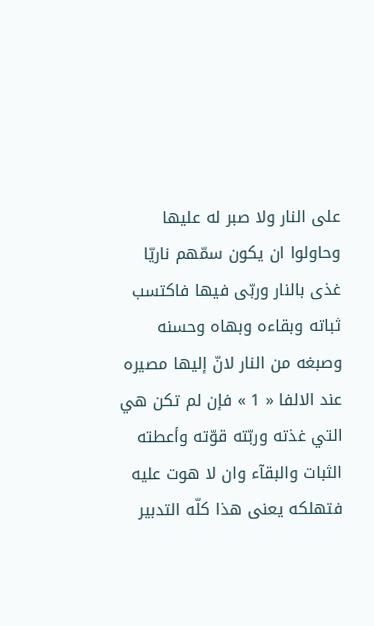على النار ولا صبر له عليها وحاولوا ان يكون سمّهم ناريّا غذى بالنار وربّى فيها فاكتسب ثباته وبقاءه وبهاه وحسنه وصبغه من النار لانّ إليها مصيره عند الالفا « 1 » فإن لم تكن هي التي غذته وربّته قوّته وأعطته الثبات والبقآء وان لا هوت عليه فتهلكه يعنى هذا كلّه التدبير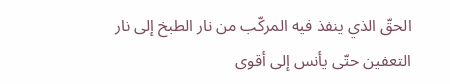الحقّ الذي ينفذ فيه المركّب من نار الطبخ إلى نار التعفين حتّى يأنس إلى أقوى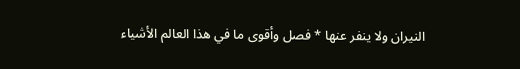النيران ولا ينفر عنها * فصل وأقوى ما في هذا العالم الأشياء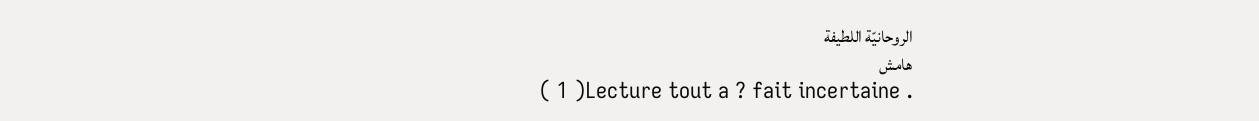الروحانيّة اللطيفة
هامش
( 1 )Lecture tout a ? fait incertaine .